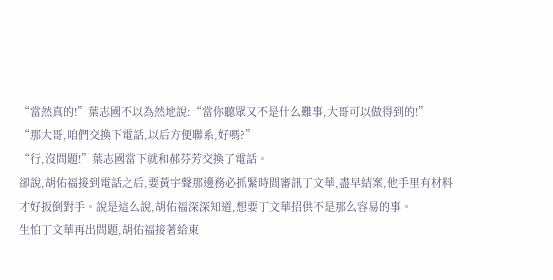“當然真的!”葉志國不以為然地說:“當你聽眾又不是什么難事,大哥可以做得到的!”
“那大哥,咱們交換下電話,以后方便聯系,好嗎?”
“行,沒問題!”葉志國當下就和郝芬芳交換了電話。
卻說,胡佑福接到電話之后,要黃宇聲那邊務必抓緊時間審訊丁文華,盡早結案,他手里有材料才好扳倒對手。說是這么說,胡佑福深深知道,想要丁文華招供不是那么容易的事。
生怕丁文華再出問題,胡佑福接著給東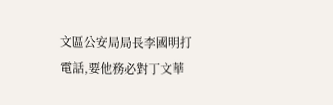文區公安局局長李國明打電話,要他務必對丁文華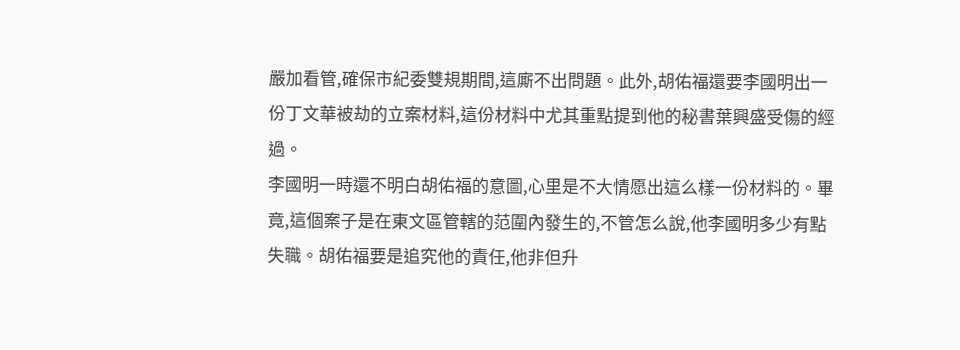嚴加看管,確保市紀委雙規期間,這廝不出問題。此外,胡佑福還要李國明出一份丁文華被劫的立案材料,這份材料中尤其重點提到他的秘書葉興盛受傷的經過。
李國明一時還不明白胡佑福的意圖,心里是不大情愿出這么樣一份材料的。畢竟,這個案子是在東文區管轄的范圍內發生的,不管怎么說,他李國明多少有點失職。胡佑福要是追究他的責任,他非但升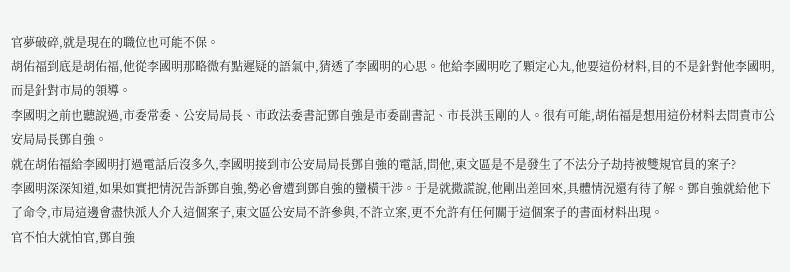官夢破碎,就是現在的職位也可能不保。
胡佑福到底是胡佑福,他從李國明那略微有點遲疑的語氣中,猜透了李國明的心思。他給李國明吃了顆定心丸,他要這份材料,目的不是針對他李國明,而是針對市局的領導。
李國明之前也聽說過,市委常委、公安局局長、市政法委書記鄧自強是市委副書記、市長洪玉剛的人。很有可能,胡佑福是想用這份材料去問責市公安局局長鄧自強。
就在胡佑福給李國明打過電話后沒多久,李國明接到市公安局局長鄧自強的電話,問他,東文區是不是發生了不法分子劫持被雙規官員的案子?
李國明深深知道,如果如實把情況告訴鄧自強,勢必會遭到鄧自強的蠻橫干涉。于是就撒謊說,他剛出差回來,具體情況還有待了解。鄧自強就給他下了命令,市局這邊會盡快派人介入這個案子,東文區公安局不許參與,不許立案,更不允許有任何關于這個案子的書面材料出現。
官不怕大就怕官,鄧自強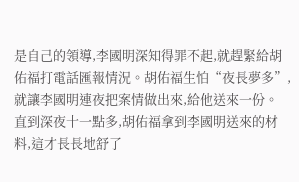是自己的領導,李國明深知得罪不起,就趕緊給胡佑福打電話匯報情況。胡佑福生怕“夜長夢多”,就讓李國明連夜把案情做出來,給他送來一份。
直到深夜十一點多,胡佑福拿到李國明送來的材料,這才長長地舒了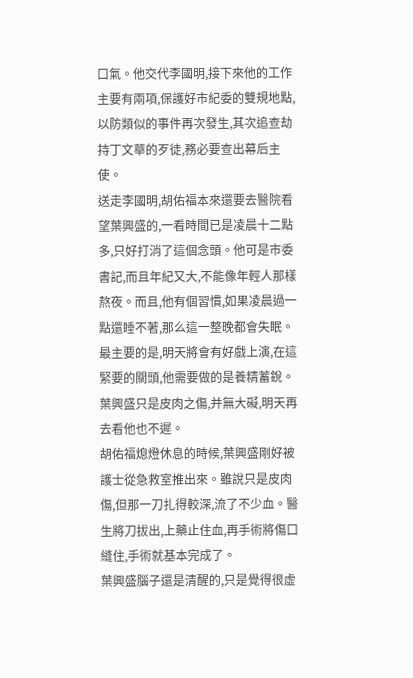口氣。他交代李國明,接下來他的工作主要有兩項,保護好市紀委的雙規地點,以防類似的事件再次發生,其次追查劫持丁文華的歹徒,務必要查出幕后主使。
送走李國明,胡佑福本來還要去醫院看望葉興盛的,一看時間已是凌晨十二點多,只好打消了這個念頭。他可是市委書記,而且年紀又大,不能像年輕人那樣熬夜。而且,他有個習慣,如果凌晨過一點還睡不著,那么這一整晚都會失眠。
最主要的是,明天將會有好戲上演,在這緊要的關頭,他需要做的是養精蓄銳。葉興盛只是皮肉之傷,并無大礙,明天再去看他也不遲。
胡佑福熄燈休息的時候,葉興盛剛好被護士從急救室推出來。雖說只是皮肉傷,但那一刀扎得較深,流了不少血。醫生將刀拔出,上藥止住血,再手術將傷口縫住,手術就基本完成了。
葉興盛腦子還是清醒的,只是覺得很虛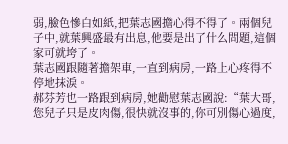弱,臉色慘白如紙,把葉志國擔心得不得了。兩個兒子中,就葉興盛最有出息,他要是出了什么問題,這個家可就垮了。
葉志國跟隨著擔架車,一直到病房,一路上心疼得不停地抹淚。
郝芬芳也一路跟到病房,她勸慰葉志國說:“葉大哥,您兒子只是皮肉傷,很快就沒事的,你可別傷心過度,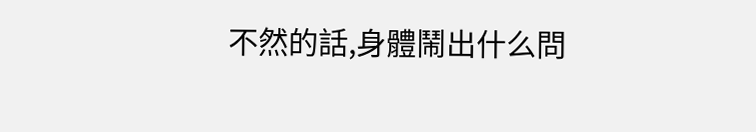不然的話,身體鬧出什么問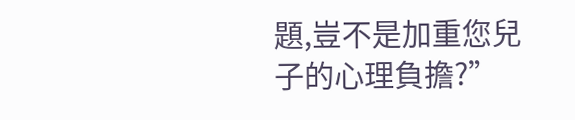題,豈不是加重您兒子的心理負擔?”